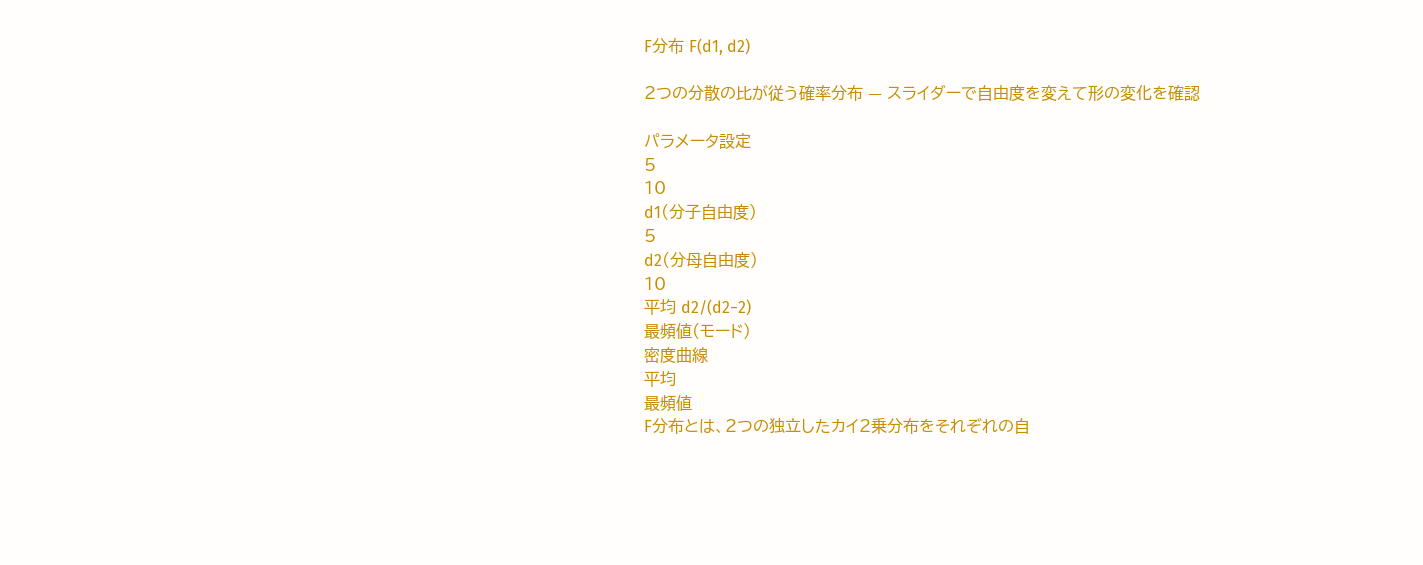F分布 F(d1, d2)

2つの分散の比が従う確率分布 — スライダーで自由度を変えて形の変化を確認

パラメータ設定
5
10
d1(分子自由度)
5
d2(分母自由度)
10
平均 d2/(d2−2)
最頻値(モード)
密度曲線
平均
最頻値
F分布とは、2つの独立したカイ2乗分布をそれぞれの自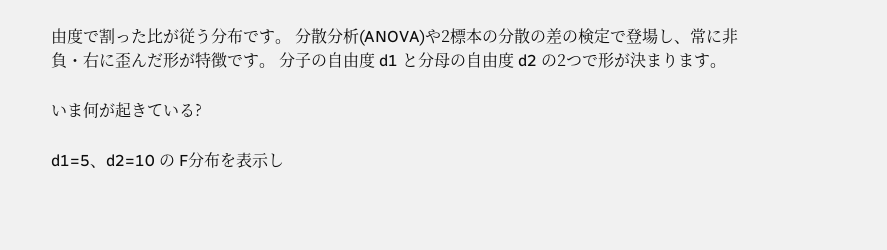由度で割った比が従う分布です。 分散分析(ANOVA)や2標本の分散の差の検定で登場し、常に非負・右に歪んだ形が特徴です。 分子の自由度 d1 と分母の自由度 d2 の2つで形が決まります。

いま何が起きている?

d1=5、d2=10 の F分布を表示し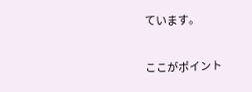ています。

ここがポイント